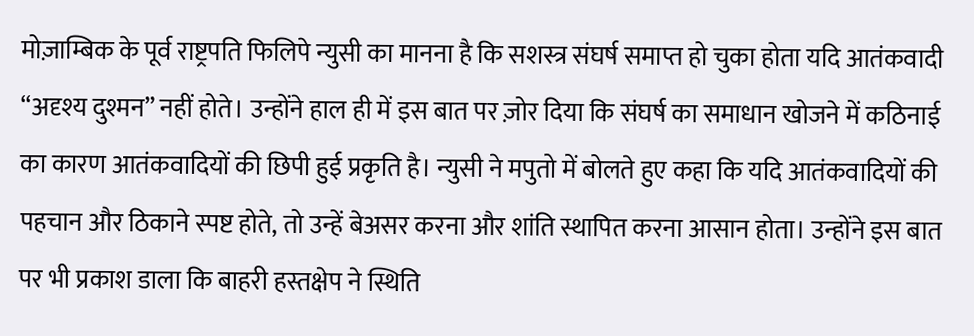मोज़ाम्बिक के पूर्व राष्ट्रपति फिलिपे न्युसी का मानना है कि सशस्त्र संघर्ष समाप्त हो चुका होता यदि आतंकवादी “अदृश्य दुश्मन” नहीं होते। उन्होंने हाल ही में इस बात पर ज़ोर दिया कि संघर्ष का समाधान खोजने में कठिनाई का कारण आतंकवादियों की छिपी हुई प्रकृति है। न्युसी ने मपुतो में बोलते हुए कहा कि यदि आतंकवादियों की पहचान और ठिकाने स्पष्ट होते, तो उन्हें बेअसर करना और शांति स्थापित करना आसान होता। उन्होंने इस बात पर भी प्रकाश डाला कि बाहरी हस्तक्षेप ने स्थिति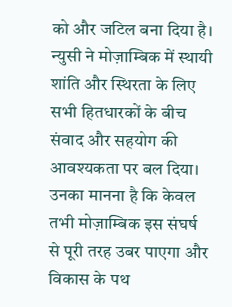को और जटिल बना दिया है। न्युसी ने मोज़ाम्बिक में स्थायी शांति और स्थिरता के लिए सभी हितधारकों के बीच संवाद और सहयोग की आवश्यकता पर बल दिया। उनका मानना है कि केवल तभी मोज़ाम्बिक इस संघर्ष से पूरी तरह उबर पाएगा और विकास के पथ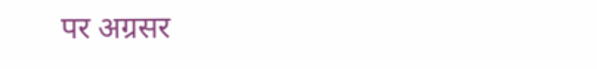पर अग्रसर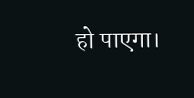हो पाएगा।